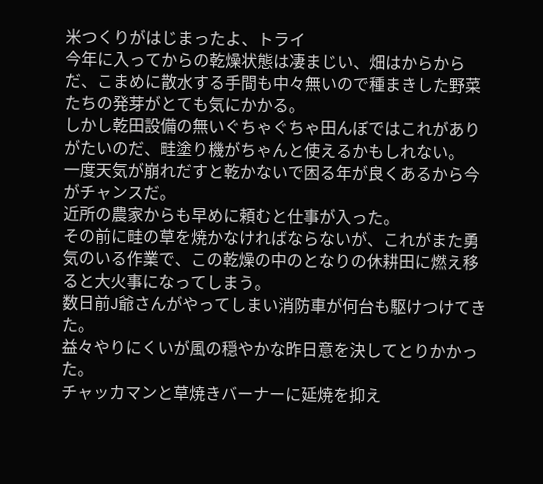米つくりがはじまったよ、トライ
今年に入ってからの乾燥状態は凄まじい、畑はからからだ、こまめに散水する手間も中々無いので種まきした野菜たちの発芽がとても気にかかる。
しかし乾田設備の無いぐちゃぐちゃ田んぼではこれがありがたいのだ、畦塗り機がちゃんと使えるかもしれない。
一度天気が崩れだすと乾かないで困る年が良くあるから今がチャンスだ。
近所の農家からも早めに頼むと仕事が入った。
その前に畦の草を焼かなければならないが、これがまた勇気のいる作業で、この乾燥の中のとなりの休耕田に燃え移ると大火事になってしまう。
数日前J爺さんがやってしまい消防車が何台も駆けつけてきた。
益々やりにくいが風の穏やかな昨日意を決してとりかかった。
チャッカマンと草焼きバーナーに延焼を抑え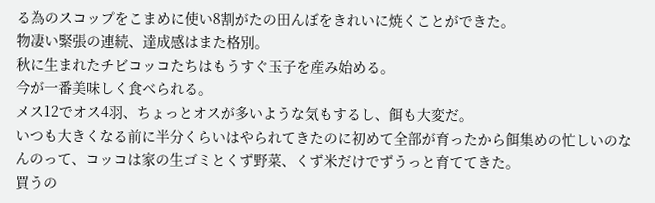る為のスコップをこまめに使い8割がたの田んぼをきれいに焼くことができた。
物凄い緊張の連続、達成感はまた格別。
秋に生まれたチビコッコたちはもうすぐ玉子を産み始める。
今が一番美味しく食べられる。
メス12でオス4羽、ちょっとオスが多いような気もするし、餌も大変だ。
いつも大きくなる前に半分くらいはやられてきたのに初めて全部が育ったから餌集めの忙しいのなんのって、コッコは家の生ゴミとくず野菜、くず米だけでずうっと育ててきた。
買うの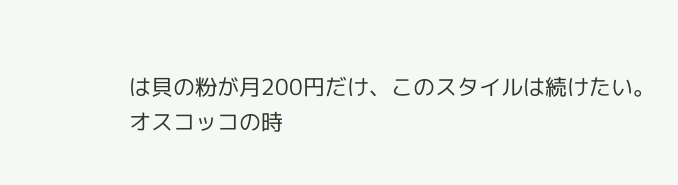は貝の粉が月200円だけ、このスタイルは続けたい。
オスコッコの時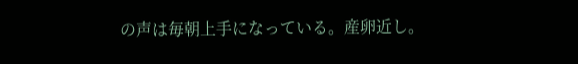の声は毎朝上手になっている。産卵近し。